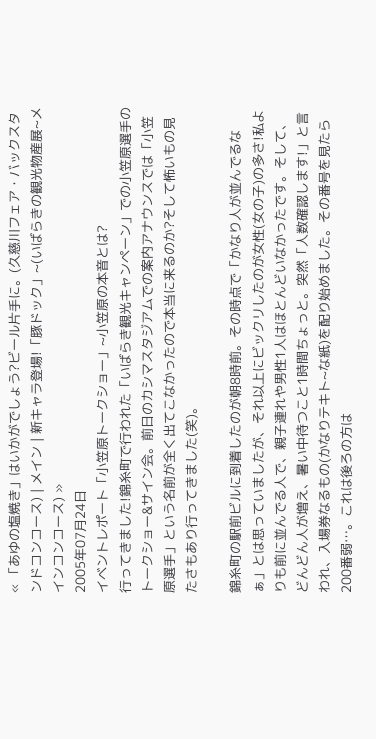« 「あゆの塩焼き」はいかがでしょう?ビール片手に。(久慈川フェア・バックスタンドコンコース) | メイン | 新キャラ登場!「豚ドック」~(いばらきの観光物産展~メインコンコース) »
2005年07月24日
イベントレポート「小笠原トークショー」~小笠原の本音とは?
行ってきました!錦糸町で行われた「いばらき観光キャンペーン」での小笠原選手のトークショー&サイン会。前日のカシマスタジアムでの案内アナウンスでは「小笠原選手」という名前が全く出てこなかったので本当に来るのか?そして怖いもの見たさもあり行ってきました(笑)。

錦糸町の駅前ビルに到着したのが朝8時前。その時点で「かなり人が並んでるなぁ」とは思っていましたが、それ以上にビックリしたのが女性(女の子)の多さ!私よりも前に並んでる人で、親子連れや男性1人はほとんどいなかったです。そして、どんどん人が増え、暑い中待つこと1時間ちょっと。突然「人数確認します!」と言われ、入場券なるもの(かなりテキト~な紙)を配り始めました。その番号を見たら200番弱…。これは後ろの方は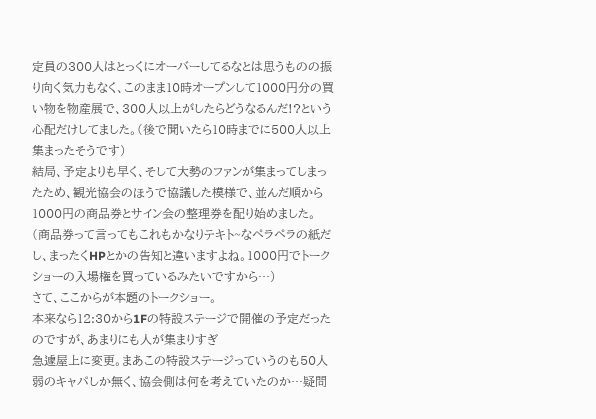定員の300人はとっくにオーバーしてるなとは思うものの振り向く気力もなく、このまま10時オープンして1000円分の買い物を物産展で、300人以上がしたらどうなるんだ!?という心配だけしてました。(後で聞いたら10時までに500人以上集まったそうです)
結局、予定よりも早く、そして大勢のファンが集まってしまったため、観光協会のほうで協議した模様で、並んだ順から1000円の商品券とサイン会の整理券を配り始めました。
(商品券って言ってもこれもかなりテキト~なペラペラの紙だし、まったくHPとかの告知と違いますよね。1000円でトークショーの入場権を買っているみたいですから…)
さて、ここからが本題のトークショー。
本来なら12:30から1Fの特設ステージで開催の予定だったのですが、あまりにも人が集まりすぎ
急遽屋上に変更。まあこの特設ステージっていうのも50人弱のキャパしか無く、協会側は何を考えていたのか…疑問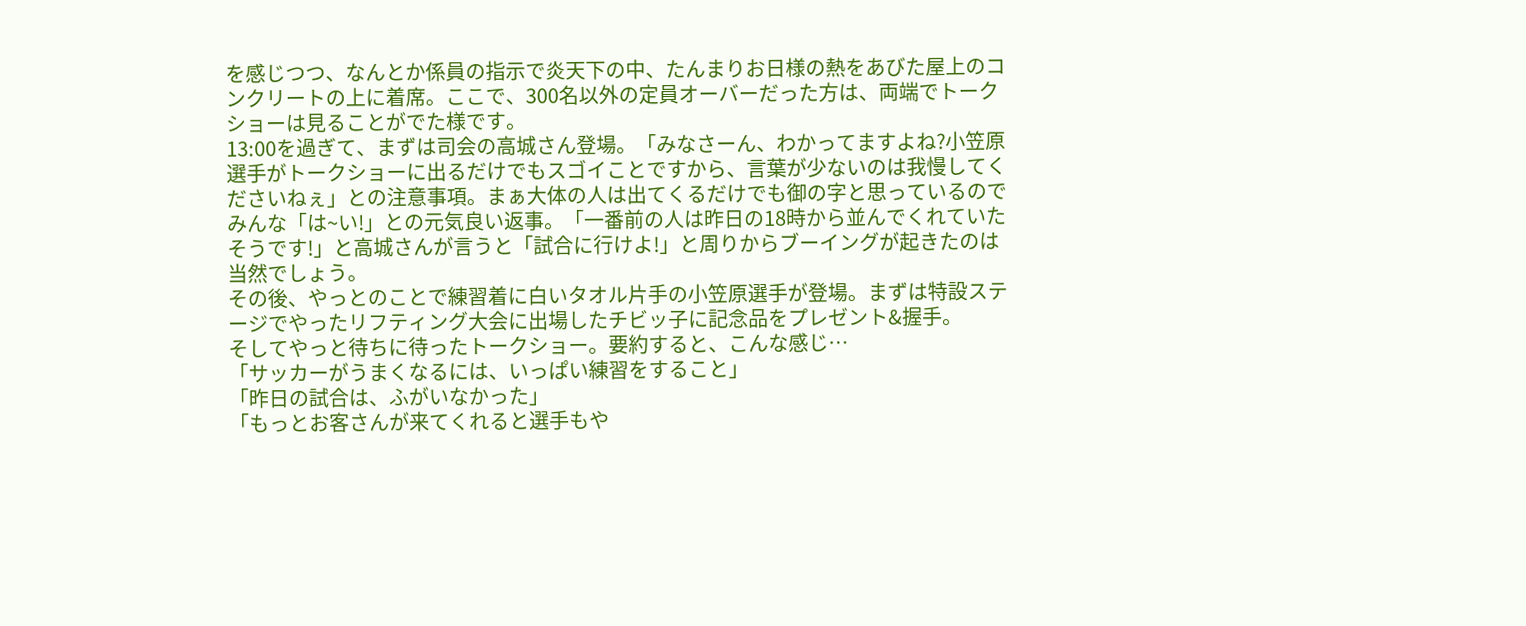を感じつつ、なんとか係員の指示で炎天下の中、たんまりお日様の熱をあびた屋上のコンクリートの上に着席。ここで、300名以外の定員オーバーだった方は、両端でトークショーは見ることがでた様です。
13:00を過ぎて、まずは司会の高城さん登場。「みなさーん、わかってますよね?小笠原選手がトークショーに出るだけでもスゴイことですから、言葉が少ないのは我慢してくださいねぇ」との注意事項。まぁ大体の人は出てくるだけでも御の字と思っているのでみんな「は~い!」との元気良い返事。「一番前の人は昨日の18時から並んでくれていたそうです!」と高城さんが言うと「試合に行けよ!」と周りからブーイングが起きたのは当然でしょう。
その後、やっとのことで練習着に白いタオル片手の小笠原選手が登場。まずは特設ステージでやったリフティング大会に出場したチビッ子に記念品をプレゼント&握手。
そしてやっと待ちに待ったトークショー。要約すると、こんな感じ…
「サッカーがうまくなるには、いっぱい練習をすること」
「昨日の試合は、ふがいなかった」
「もっとお客さんが来てくれると選手もや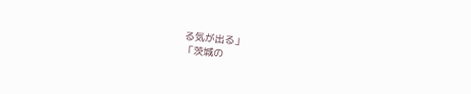る気が出る」
「茨城の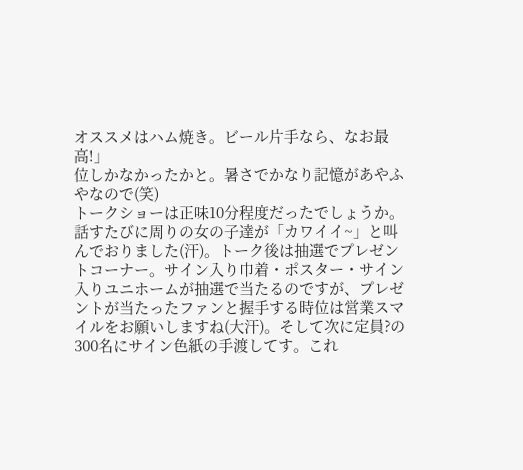オススメはハム焼き。ビール片手なら、なお最高!」
位しかなかったかと。暑さでかなり記憶があやふやなので(笑)
トークショーは正味10分程度だったでしょうか。話すたびに周りの女の子達が「カワイイ~」と叫んでおりました(汗)。トーク後は抽選でプレゼントコーナー。サイン入り巾着・ポスター・サイン入りユニホームが抽選で当たるのですが、プレゼントが当たったファンと握手する時位は営業スマイルをお願いしますね(大汗)。そして次に定員?の300名にサイン色紙の手渡してす。これ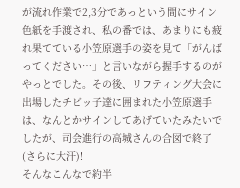が流れ作業で2,3分であっという間にサイン色紙を手渡され、私の番では、あまりにも疲れ果てている小笠原選手の姿を見て「がんばってください…」と言いながら握手するのがやっとでした。その後、リフティング大会に出場したチビッ子達に囲まれた小笠原選手は、なんとかサインしてあげていたみたいでしたが、司会進行の高城さんの合図で終了(さらに大汗)!
そんなこんなで約半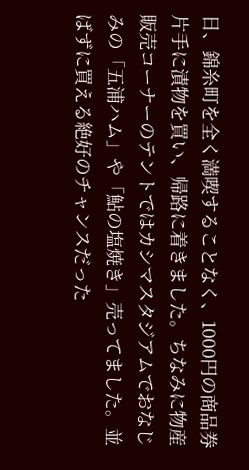日、錦糸町を全く満喫することなく、1000円の商品券片手に漬物を買い、帰路に着きました。ちなみに物産販売コーナーのテントではカシマスタジアムでおなじみの「五浦ハム」や「鮎の塩焼き」売ってました。並ばずに買える絶好のチャンスだった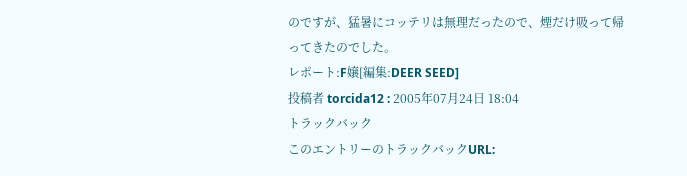のですが、猛暑にコッテリは無理だったので、煙だけ吸って帰ってきたのでした。
レポート:F嬢[編集:DEER SEED]
投稿者 torcida12 : 2005年07月24日 18:04
トラックバック
このエントリーのトラックバックURL: